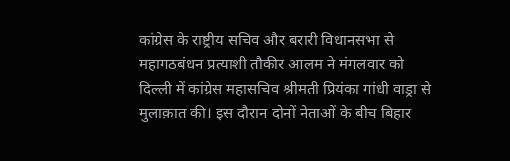कांग्रेस के राष्ट्रीय सचिव और बरारी विधानसभा से महागठबंधन प्रत्याशी तौकीर आलम ने मंगलवार को दिल्ली में कांग्रेस महासचिव श्रीमती प्रियंका गांधी वाड्रा से मुलाक़ात की। इस दौरान दोनों नेताओं के बीच बिहार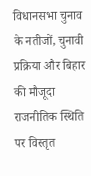विधानसभा चुनाव के नतीजों, चुनावी प्रक्रिया और बिहार की मौजूदा राजनीतिक स्थिति पर विस्तृत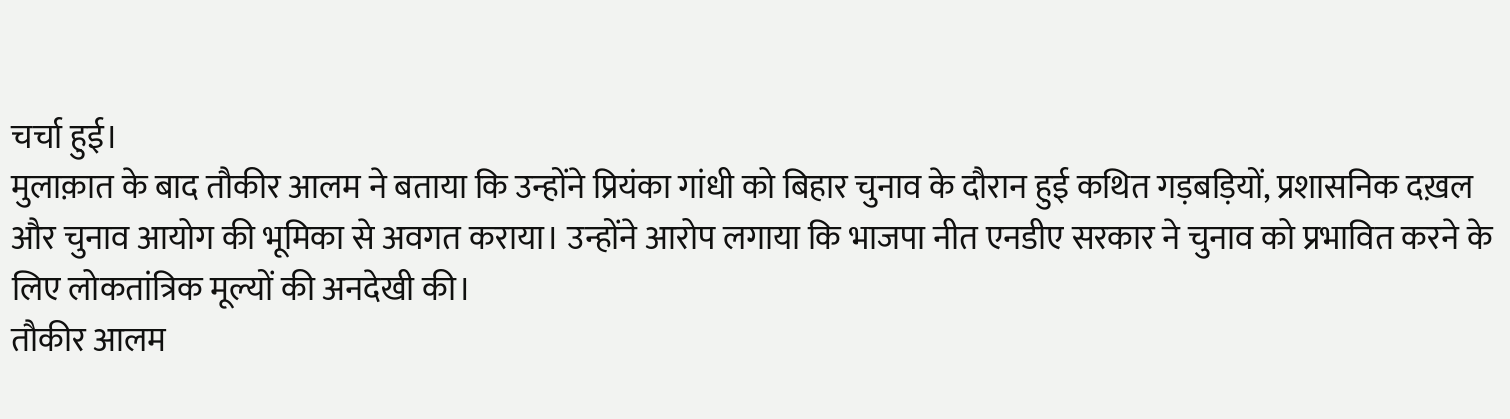चर्चा हुई।
मुलाक़ात के बाद तौकीर आलम ने बताया कि उन्होंने प्रियंका गांधी को बिहार चुनाव के दौरान हुई कथित गड़बड़ियों, प्रशासनिक दख़ल और चुनाव आयोग की भूमिका से अवगत कराया। उन्होंने आरोप लगाया कि भाजपा नीत एनडीए सरकार ने चुनाव को प्रभावित करने के लिए लोकतांत्रिक मूल्यों की अनदेखी की।
तौकीर आलम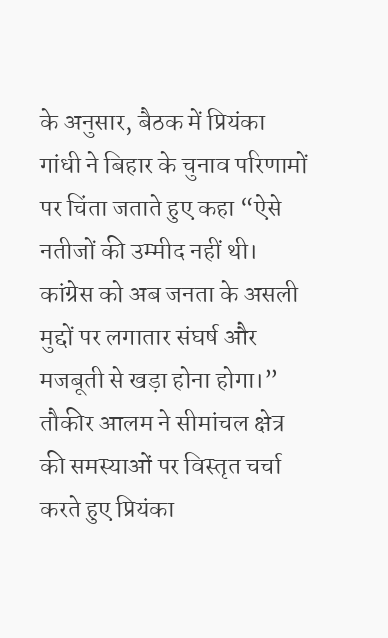के अनुसार, बैठक में प्रियंका गांधी ने बिहार के चुनाव परिणामों पर चिंता जताते हुए कहा “ऐसे नतीजों की उम्मीद नहीं थी। कांग्रेस को अब जनता के असली मुद्दों पर लगातार संघर्ष और मजबूती से खड़ा होना होगा।”
तौकीर आलम ने सीमांचल क्षेत्र की समस्याओं पर विस्तृत चर्चा करते हुए प्रियंका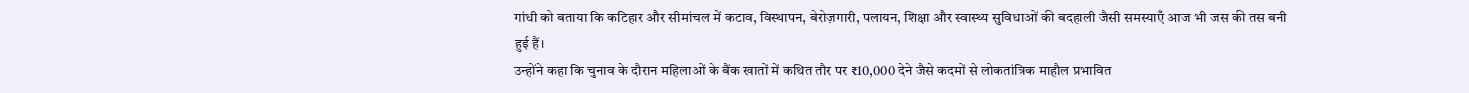गांधी को बताया कि कटिहार और सीमांचल में कटाव, विस्थापन, बेरोज़गारी, पलायन, शिक्षा और स्वास्थ्य सुविधाओं की बदहाली जैसी समस्याएँ आज भी जस की तस बनी हुई हैं।
उन्होंने कहा कि चुनाव के दौरान महिलाओं के बैंक खातों में कथित तौर पर ₹10,000 देने जैसे कदमों से लोकतांत्रिक माहौल प्रभावित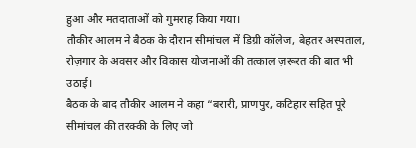हुआ और मतदाताओं को गुमराह किया गया।
तौकीर आलम ने बैठक के दौरान सीमांचल में डिग्री कॉलेज, बेहतर अस्पताल, रोज़गार के अवसर और विकास योजनाओं की तत्काल ज़रूरत की बात भी उठाई।
बैठक के बाद तौकीर आलम ने कहा “बरारी, प्राणपुर, कटिहार सहित पूरे सीमांचल की तरक्की के लिए जो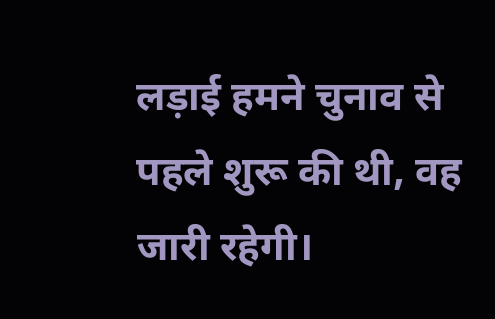लड़ाई हमने चुनाव से पहले शुरू की थी, वह जारी रहेगी।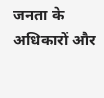जनता के अधिकारों और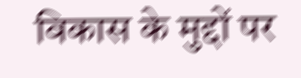विकास के मुद्दों पर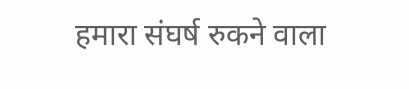हमारा संघर्ष रुकने वाला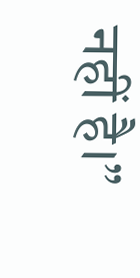नहीं है।”